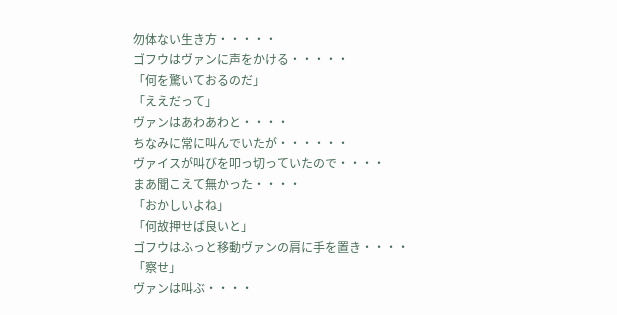勿体ない生き方・・・・・
ゴフウはヴァンに声をかける・・・・・
「何を驚いておるのだ」
「ええだって」
ヴァンはあわあわと・・・・
ちなみに常に叫んでいたが・・・・・・
ヴァイスが叫びを叩っ切っていたので・・・・
まあ聞こえて無かった・・・・
「おかしいよね」
「何故押せば良いと」
ゴフウはふっと移動ヴァンの肩に手を置き・・・・
「察せ」
ヴァンは叫ぶ・・・・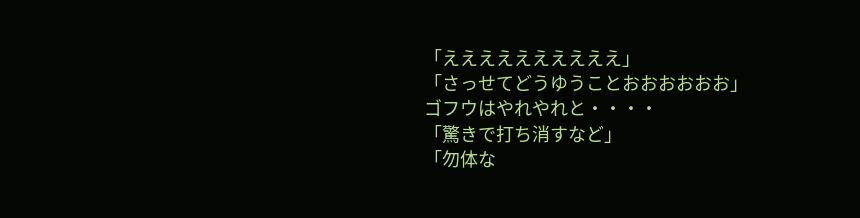「ええええええええええ」
「さっせてどうゆうことおおおおおお」
ゴフウはやれやれと・・・・
「驚きで打ち消すなど」
「勿体な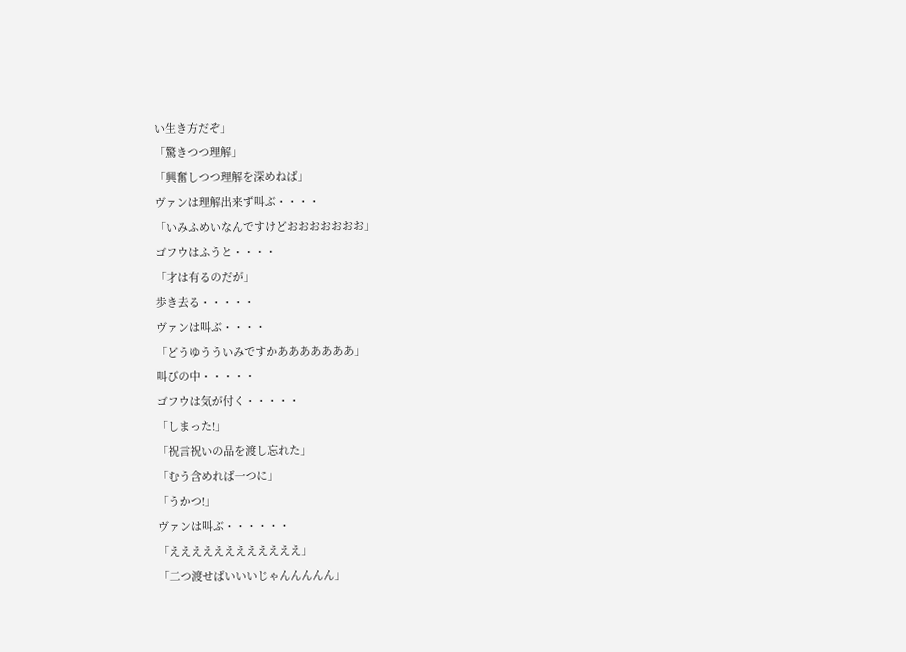い生き方だぞ」
「驚きつつ理解」
「興奮しつつ理解を深めねば」
ヴァンは理解出来ず叫ぶ・・・・
「いみふめいなんですけどおおおおおおお」
ゴフウはふうと・・・・
「才は有るのだが」
歩き去る・・・・・
ヴァンは叫ぶ・・・・
「どうゆうういみですかあああああああ」
叫びの中・・・・・
ゴフウは気が付く・・・・・
「しまった!」
「祝言祝いの品を渡し忘れた」
「むう含めれば一つに」
「うかつ!」
ヴァンは叫ぶ・・・・・・
「ええええええええええええ」
「二つ渡せばいいいじゃんんんんん」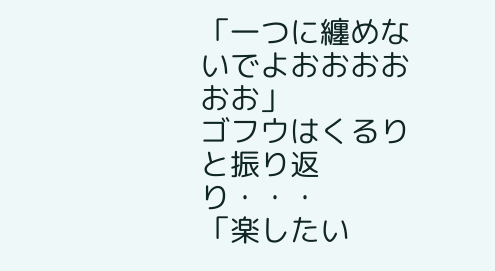「一つに纏めないでよおおおおおお」
ゴフウはくるりと振り返り・・・
「楽したい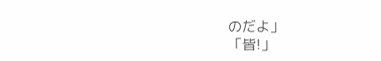のだよ」
「皆!」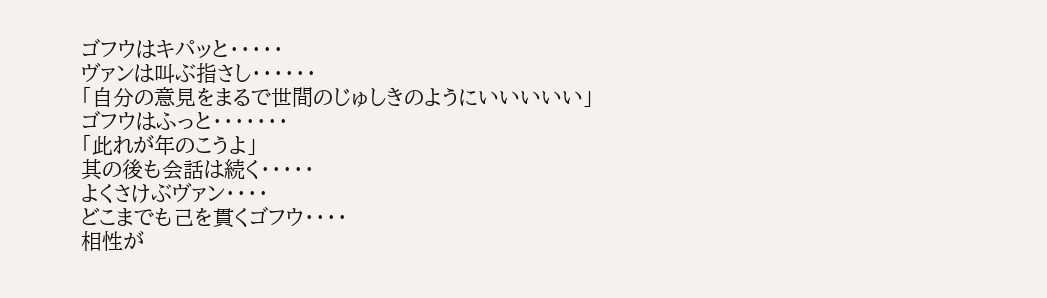ゴフウはキパッと・・・・・
ヴァンは叫ぶ指さし・・・・・・
「自分の意見をまるで世間のじゅしきのようにいいいいい」
ゴフウはふっと・・・・・・・
「此れが年のこうよ」
其の後も会話は続く・・・・・
よくさけぶヴァン・・・・
どこまでも己を貫くゴフウ・・・・
相性が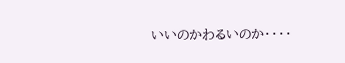いいのかわるいのか・・・・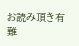お読み頂き有難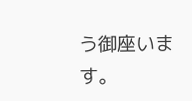う御座います。